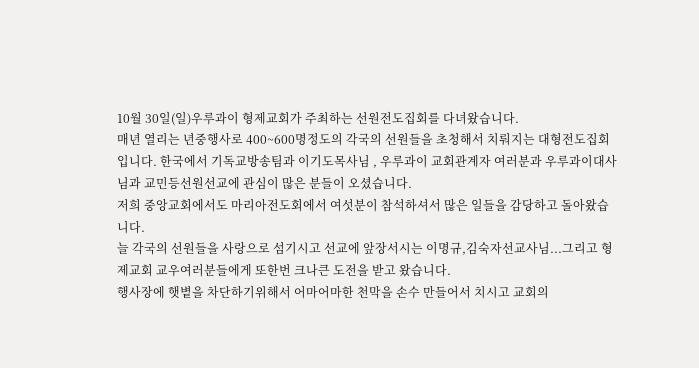10월 30일(일)우루과이 형제교회가 주최하는 선원전도집회를 다녀왔습니다.
매년 열리는 년중행사로 400~600명정도의 각국의 선원들을 초청해서 치뤄지는 대형전도집회입니다. 한국에서 기독교방송팀과 이기도목사님 , 우루과이 교회관계자 여러분과 우루과이대사님과 교민등선원선교에 관심이 많은 분들이 오셨습니다.
저희 중앙교회에서도 마리아전도회에서 여섯분이 참석하셔서 많은 일들을 감당하고 돌아왔습니다.
늘 각국의 선원들을 사랑으로 섬기시고 선교에 앞장서시는 이명규,김숙자선교사님...그리고 형제교회 교우여러분들에게 또한번 크나큰 도전을 받고 왔습니다.
행사장에 햇볕을 차단하기위해서 어마어마한 천막을 손수 만들어서 치시고 교회의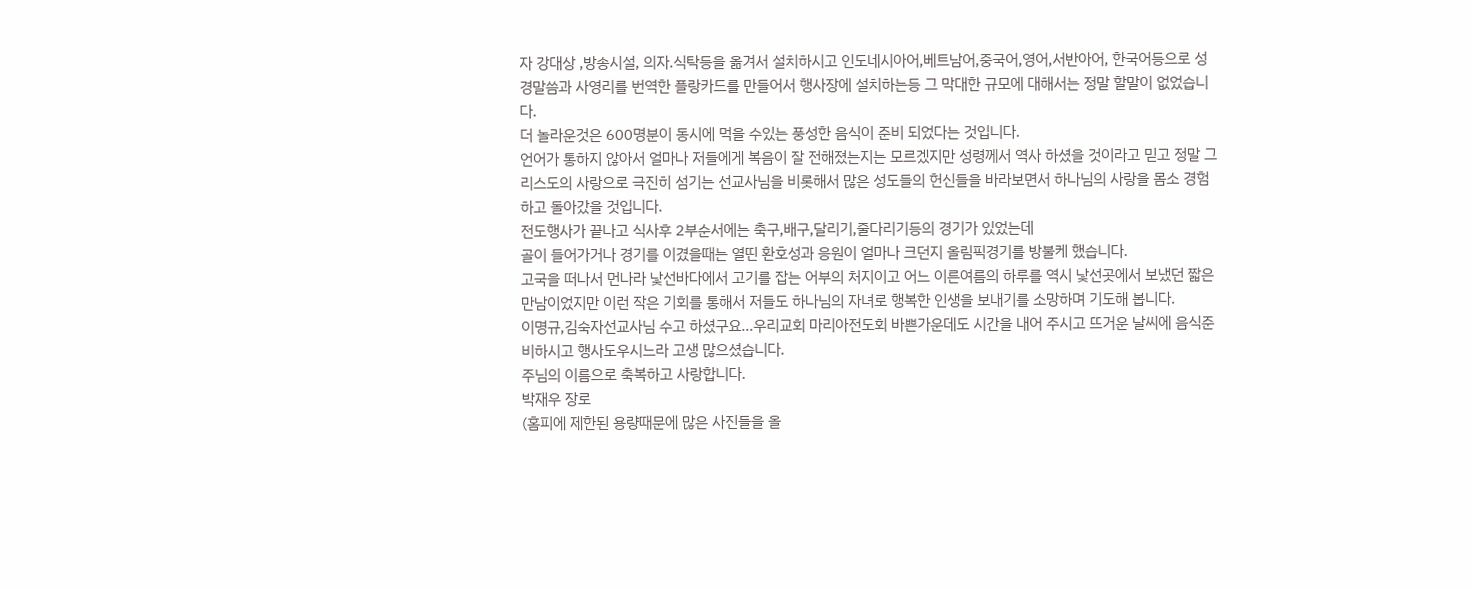자 강대상 ,방송시설, 의자.식탁등을 옮겨서 설치하시고 인도네시아어,베트남어,중국어,영어,서반아어, 한국어등으로 성경말씀과 사영리를 번역한 플랑카드를 만들어서 행사장에 설치하는등 그 막대한 규모에 대해서는 정말 할말이 없었습니다.
더 놀라운것은 600명분이 동시에 먹을 수있는 풍성한 음식이 준비 되었다는 것입니다.
언어가 통하지 않아서 얼마나 저들에게 복음이 잘 전해졌는지는 모르겠지만 성령께서 역사 하셨을 것이라고 믿고 정말 그리스도의 사랑으로 극진히 섬기는 선교사님을 비롯해서 많은 성도들의 헌신들을 바라보면서 하나님의 사랑을 몸소 경험하고 돌아갔을 것입니다.
전도행사가 끝나고 식사후 2부순서에는 축구,배구,달리기,줄다리기등의 경기가 있었는데
골이 들어가거나 경기를 이겼을때는 열띤 환호성과 응원이 얼마나 크던지 올림픽경기를 방불케 했습니다.
고국을 떠나서 먼나라 낯선바다에서 고기를 잡는 어부의 처지이고 어느 이른여름의 하루를 역시 낯선곳에서 보냈던 짧은 만남이었지만 이런 작은 기회를 통해서 저들도 하나님의 자녀로 행복한 인생을 보내기를 소망하며 기도해 봅니다.
이명규,김숙자선교사님 수고 하셨구요...우리교회 마리아전도회 바쁜가운데도 시간을 내어 주시고 뜨거운 날씨에 음식준비하시고 행사도우시느라 고생 많으셨습니다.
주님의 이름으로 축복하고 사랑합니다.
박재우 장로
(홈피에 제한된 용량때문에 많은 사진들을 올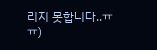리지 못합니다..ㅠㅠ)